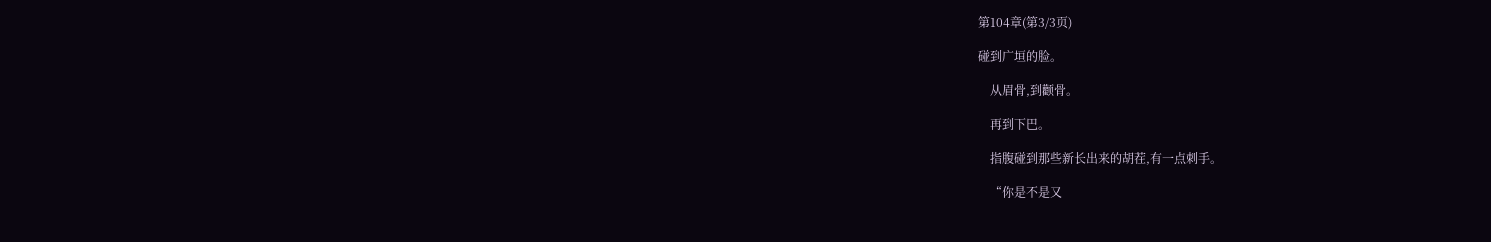第104章(第3/3页)

碰到广垣的脸。

    从眉骨,到颧骨。

    再到下巴。

    指腹碰到那些新长出来的胡茬,有一点刺手。

    “你是不是又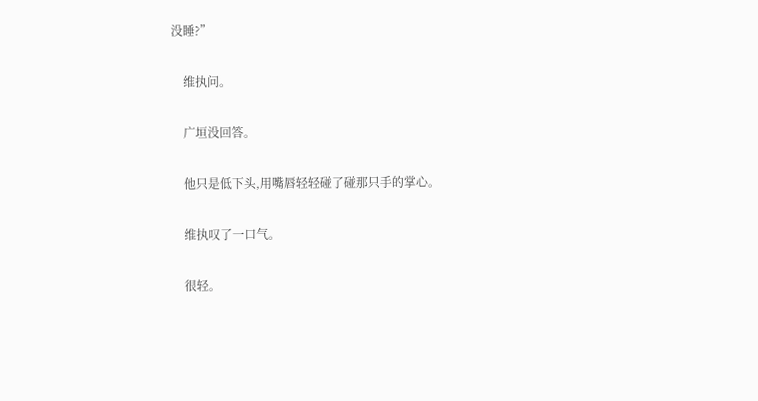没睡?”

    维执问。

    广垣没回答。

    他只是低下头,用嘴唇轻轻碰了碰那只手的掌心。

    维执叹了一口气。

    很轻。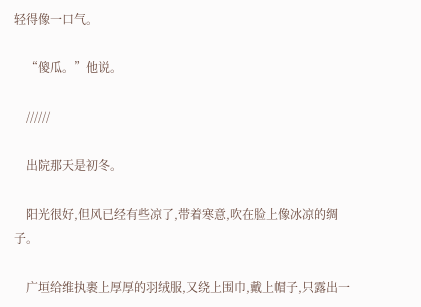轻得像一口气。

    “傻瓜。”他说。

    //////

    出院那天是初冬。

    阳光很好,但风已经有些凉了,带着寒意,吹在脸上像冰凉的绸子。

    广垣给维执裹上厚厚的羽绒服,又绕上围巾,戴上帽子,只露出一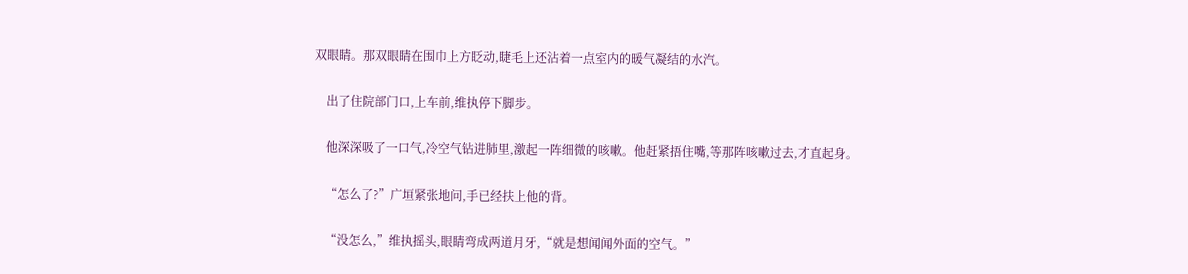双眼睛。那双眼睛在围巾上方眨动,睫毛上还沾着一点室内的暖气凝结的水汽。

    出了住院部门口,上车前,维执停下脚步。

    他深深吸了一口气,冷空气钻进肺里,激起一阵细微的咳嗽。他赶紧捂住嘴,等那阵咳嗽过去,才直起身。

    “怎么了?”广垣紧张地问,手已经扶上他的背。

    “没怎么,”维执摇头,眼睛弯成两道月牙,“就是想闻闻外面的空气。”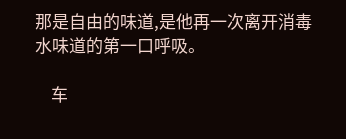那是自由的味道,是他再一次离开消毒水味道的第一口呼吸。

    车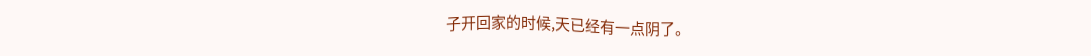子开回家的时候,天已经有一点阴了。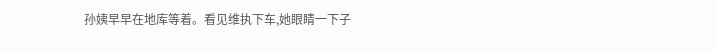孙姨早早在地库等着。看见维执下车,她眼睛一下子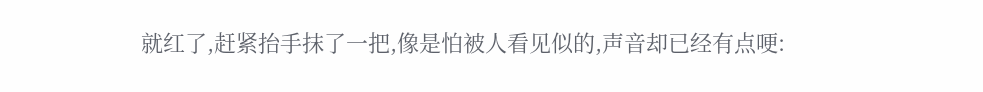就红了,赶紧抬手抹了一把,像是怕被人看见似的,声音却已经有点哽: